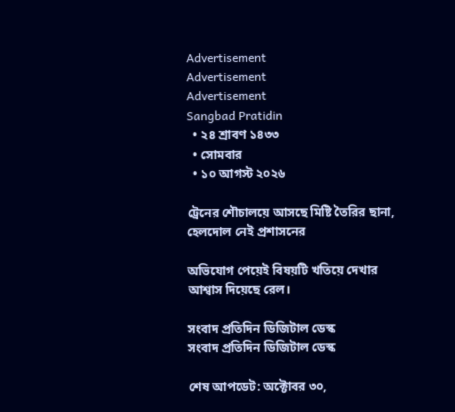Advertisement
Advertisement
Advertisement
Sangbad Pratidin
  • ২৪ শ্রাবণ ১৪৩৩
  • সোমবার
  • ১০ আগস্ট ২০২৬

ট্রেনের শৌচালয়ে আসছে মিষ্টি তৈরির ছানা, হেলদোল নেই প্রশাসনের

অভিযোগ পেয়েই বিষয়টি খতিয়ে দেখার আশ্বাস দিয়েছে রেল।

সংবাদ প্রতিদিন ডিজিটাল ডেস্ক
সংবাদ প্রতিদিন ডিজিটাল ডেস্ক

শেষ আপডেট: অক্টোবর ৩০,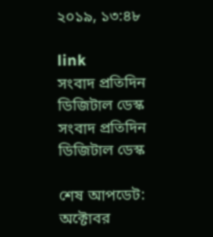২০১৯, ১৩:৪৮

link
সংবাদ প্রতিদিন ডিজিটাল ডেস্ক
সংবাদ প্রতিদিন ডিজিটাল ডেস্ক

শেষ আপডেট: অক্টোবর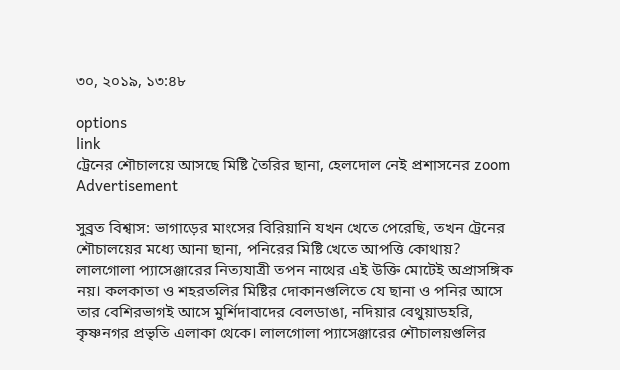৩০, ২০১৯, ১৩:৪৮

options
link
ট্রেনের শৌচালয়ে আসছে মিষ্টি তৈরির ছানা, হেলদোল নেই প্রশাসনের zoom
Advertisement

সুব্রত বিশ্বাস: ভাগাড়ের মাংসের বিরিয়ানি যখন খেতে পেরেছি, তখন ট্রেনের শৌচালয়ের মধ্যে আনা ছানা, পনিরের মিষ্টি খেতে আপত্তি কোথায়? লালগোলা প্যাসেঞ্জারের নিত্যযাত্রী তপন নাথের এই উক্তি মোটেই অপ্রাসঙ্গিক নয়। কলকাতা ও শহরতলির মিষ্টির দোকানগুলিতে যে ছানা ও পনির আসে তার বেশিরভাগই আসে মুর্শিদাবাদের বেলডাঙা, নদিয়ার বেথুয়াডহরি, কৃষ্ণনগর প্রভৃতি এলাকা থেকে। লালগোলা প্যাসেঞ্জারের শৌচালয়গুলির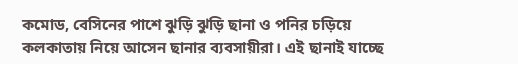কমোড, বেসিনের পাশে ঝুড়ি ঝুড়ি ছানা ও পনির চড়িয়ে কলকাতায় নিয়ে আসেন ছানার ব্যবসায়ীরা। এই ছানাই যাচ্ছে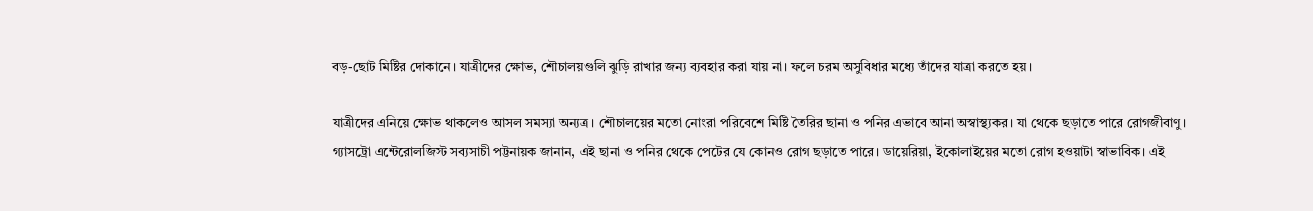বড়-ছোট মিষ্টির দোকানে। যাত্রীদের ক্ষোভ, শৌচালয়গুলি ঝুড়ি রাখার জন্য ব্যবহার করা যায় না। ফলে চরম অসুবিধার মধ্যে তাঁদের যাত্রা করতে হয়।

যাত্রীদের এনিয়ে ক্ষোভ থাকলেও আসল সমস্যা অন্যত্র। শৌচালয়ের মতো নোংরা পরিবেশে মিষ্টি তৈরির ছানা ও পনির এভাবে আনা অস্বাস্থ্যকর। যা থেকে ছড়াতে পারে রোগজীবাণু। গ্যাসট্রো এন্টেরোলজিস্ট সব্যসাচী পট্টনায়ক জানান, এই ছানা ও পনির থেকে পেটের যে কোনও রোগ ছড়াতে পারে। ডায়েরিয়া, ইকোলাইয়ের মতো রোগ হওয়াটা স্বাভাবিক। এই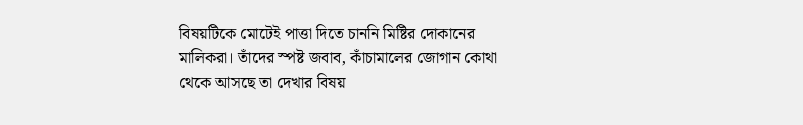বিষয়টিকে মোটেই পাত্তা দিতে চাননি মিষ্টির দোকানের মালিকরা। তাঁদের স্পষ্ট জবাব, কাঁচামালের জোগান কোথা থেকে আসছে তা দেখার বিষয়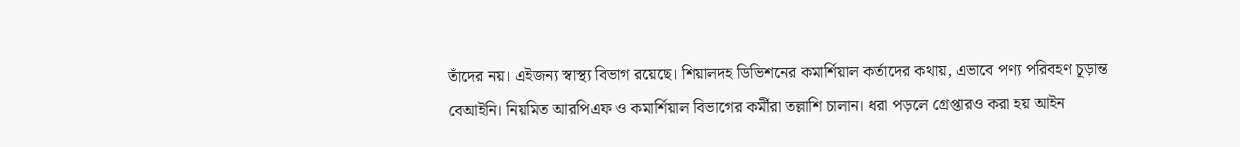তাঁদের নয়। এইজন্য স্বাস্থ্য বিভাগ রয়েছে। শিয়ালদহ ডিভিশনের কমার্শিয়াল কর্তাদের কথায়, এভাবে পণ্য পরিবহণ চূড়ান্ত বেআইনি। নিয়মিত আরপিএফ ও কমার্শিয়াল বিভাগের কর্মীরা তল্লাশি চালান। ধরা পড়লে গ্রেপ্তারও করা হয় আইন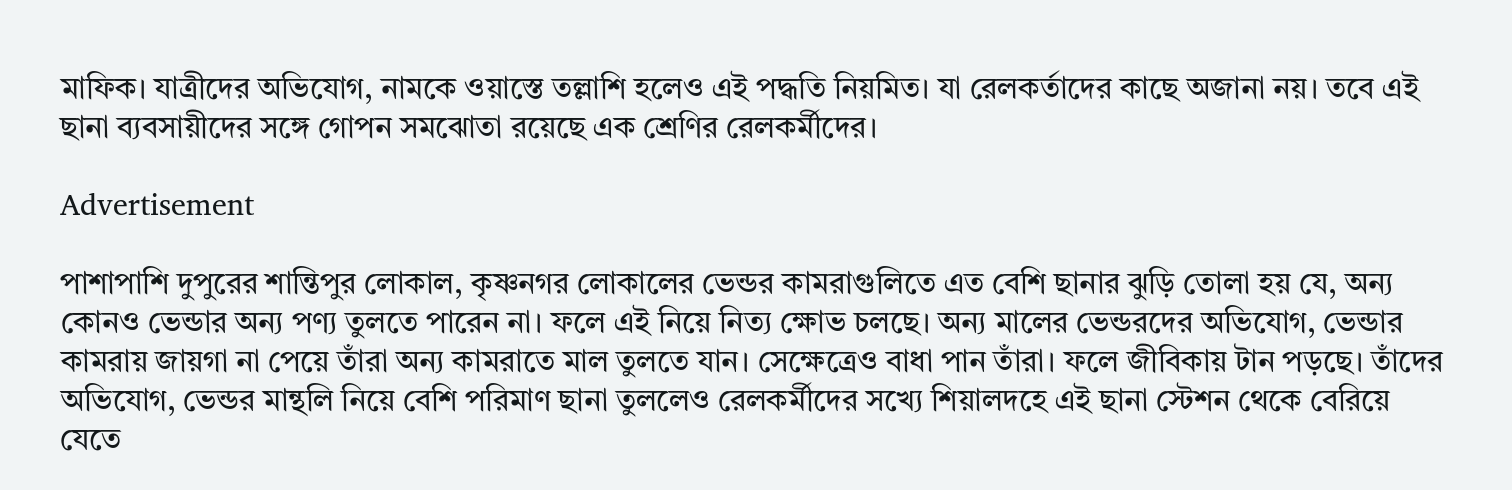মাফিক। যাত্রীদের অভিযোগ, নামকে ওয়াস্তে তল্লাশি হলেও এই পদ্ধতি নিয়মিত। যা রেলকর্তাদের কাছে অজানা নয়। তবে এই ছানা ব্যবসায়ীদের সঙ্গে গোপন সমঝোতা রয়েছে এক শ্রেণির রেলকর্মীদের।

Advertisement

পাশাপাশি দুপুরের শান্তিপুর লোকাল, কৃষ্ণনগর লোকালের ভেন্ডর কামরাগুলিতে এত বেশি ছানার ঝুড়ি তোলা হয় যে, অন্য কোনও ভেন্ডার অন্য পণ্য তুলতে পারেন না। ফলে এই নিয়ে নিত্য ক্ষোভ চলছে। অন্য মালের ভেন্ডরদের অভিযোগ, ভেন্ডার কামরায় জায়গা না পেয়ে তাঁরা অন্য কামরাতে মাল তুলতে যান। সেক্ষেত্রেও বাধা পান তাঁরা। ফলে জীবিকায় টান পড়ছে। তাঁদের অভিযোগ, ভেন্ডর মান্থলি নিয়ে বেশি পরিমাণ ছানা তুললেও রেলকর্মীদের সখ্যে শিয়ালদহে এই ছানা স্টেশন থেকে বেরিয়ে যেতে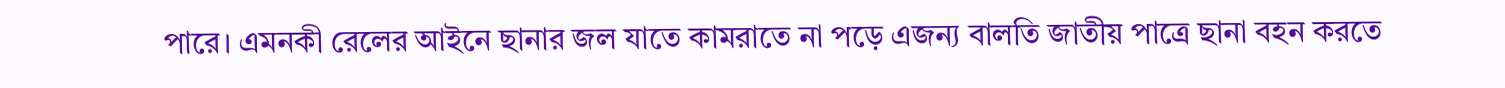পারে। এমনকী রেলের আইনে ছানার জল যাতে কামরাতে না পড়ে এজন্য বালতি জাতীয় পাত্রে ছানা বহন করতে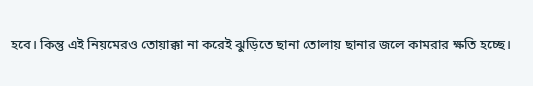হবে। কিন্তু এই নিয়মেরও তোয়াক্কা না করেই ঝুড়িতে ছানা তোলায় ছানার জলে কামরার ক্ষতি হচ্ছে।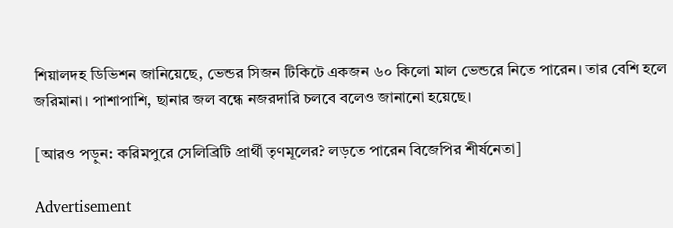শিয়ালদহ ডিভিশন জানিয়েছে, ভেন্ডর সিজন টিকিটে একজন ৬০ কিলো মাল ভেন্ডরে নিতে পারেন। তার বেশি হলে জরিমানা। পাশাপাশি, ছানার জল বন্ধে নজরদারি চলবে বলেও জানানো হয়েছে।

[আরও পড়ুন: করিমপুরে সেলিব্রিটি প্রার্থী তৃণমূলের? লড়তে পারেন বিজেপির শীর্ষনেতা]

Advertisement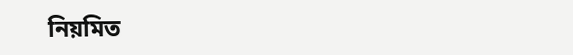নিয়মিত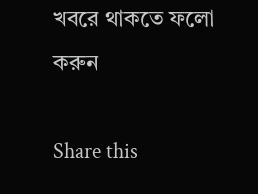খবরে থাকতে ফলো করুন

Share this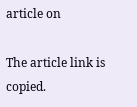article on

The article link is copied.